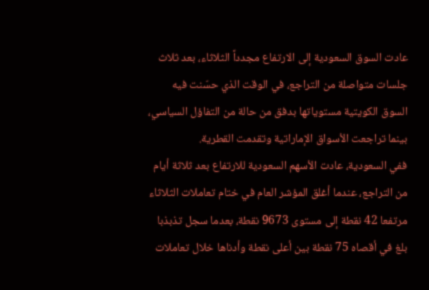عادت السوق السعودية إلى الارتفاع مجدداً الثلاثاء، بعد ثلاث جلسات متواصلة من التراجع، في الوقت الذي حسّنت فيه السوق الكويتية مستوياتها بدفق من حالة من التفاؤل السياسي، بينما تراجعت الأسواق الإماراتية وتقدمت القطرية.
ففي السعودية، عادت الأسهم السعودية للارتفاع بعد ثلاثة أيام من التراجع، عندما أغلق المؤشر العام في ختام تعاملات الثلاثاء مرتفعا 42 نقطة إلى مستوى 9673 نقطة، بعدما سجل تذبذبا بلغ في أقصاه 75 نقطة بين أعلى نقطة وأدناها خلال تعاملات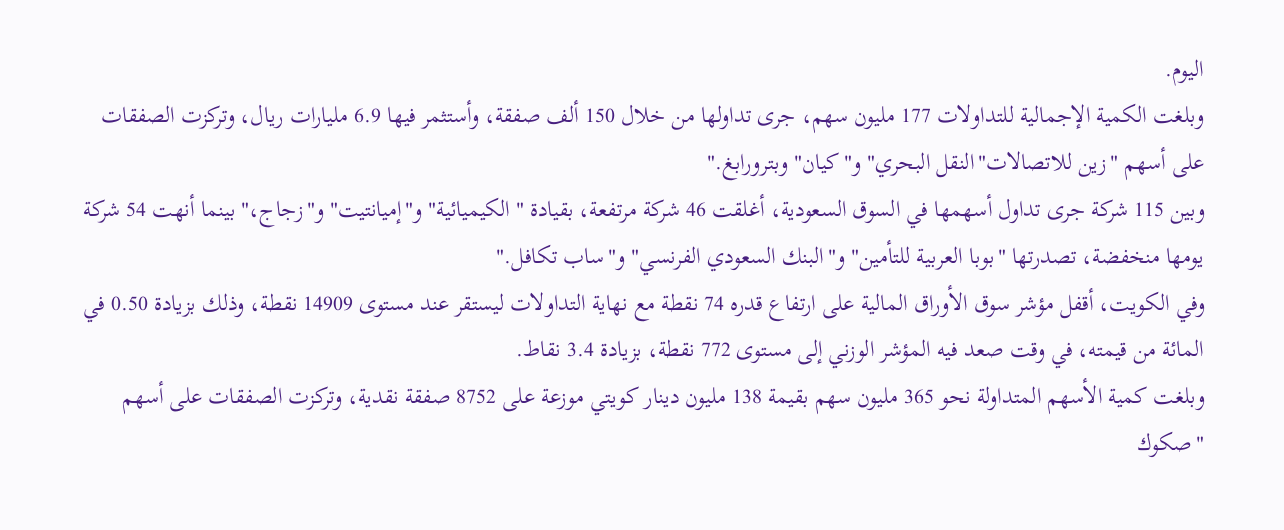اليوم.
وبلغت الكمية الإجمالية للتداولات 177 مليون سهم، جرى تداولها من خلال 150 ألف صفقة، وأستثمر فيها 6.9 مليارات ريال، وتركزت الصفقات على أسهم "زين للاتصالات"النقل البحري" و"كيان" وبترورابغ."
وبين 115 شركة جرى تداول أسهمها في السوق السعودية، أغلقت 46 شركة مرتفعة، بقيادة " الكيميائية" و"إميانتيت" و"زجاج،" بينما أنهت 54 شركة يومها منخفضة، تصدرتها "بوبا العربية للتأمين" و"البنك السعودي الفرنسي" و"ساب تكافل."
وفي الكويت، أقفل مؤشر سوق الأوراق المالية على ارتفاع قدره 74 نقطة مع نهاية التداولات ليستقر عند مستوى 14909 نقطة، وذلك بزيادة 0.50 في المائة من قيمته، في وقت صعد فيه المؤشر الوزني إلى مستوى 772 نقطة، بزيادة 3.4 نقاط.
وبلغت كمية الأسهم المتداولة نحو 365 مليون سهم بقيمة 138 مليون دينار كويتي موزعة على 8752 صفقة نقدية، وتركزت الصفقات على أسهم "صكوك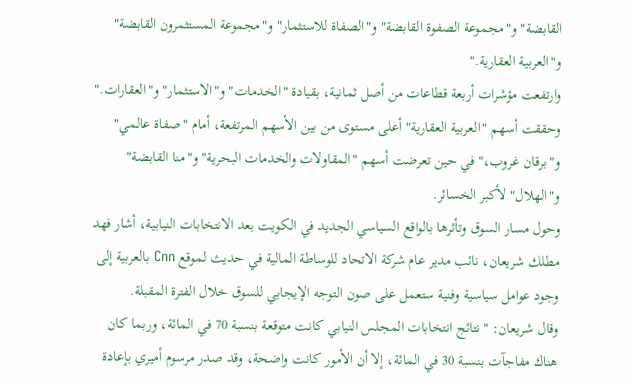القابضة" و"مجموعة الصفوة القابضة" و"الصفاة للاستثمار" و"مجموعة المستثمرون القابضة" و"العربية العقارية."
وارتفعت مؤشرات أربعة قطاعات من أصل ثمانية، بقيادة "الخدمات" و"الاستثمار" و"العقارات."
وحققت أسهم "العربية العقارية" أعلى مستوى من بين الأسهم المرتفعة، أمام "صفاة عالمي" و"برقان غروب،" في حين تعرضت أسهم "المقاولات والخدمات البحرية" و"منا القابضة" و"الهلال" لأكبر الخسائر.
وحول مسار السوق وتأثرها بالواقع السياسي الجديد في الكويت بعد الانتخابات النيابية، أشار فهد مطلك شريعان، نائب مدير عام شركة الاتحاد للوساطة المالية في حديث لموقع Cnn بالعربية إلى وجود عوامل سياسية وفنية ستعمل على صون التوجه الإيجابي للسوق خلال الفترة المقبلة.
وقال شريعان: "نتائج انتخابات المجلس النيابي كانت متوقعة بنسبة 70 في المائة، وربما كان هناك مفاجآت بنسبة 30 في المائة، إلا أن الأمور كانت واضحة، وقد صدر مرسوم أميري بإعادة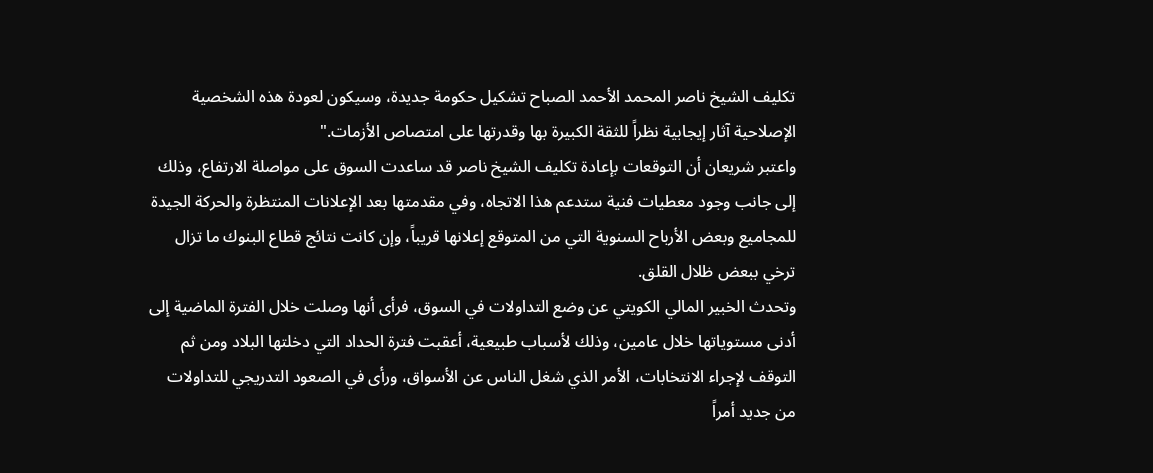تكليف الشيخ ناصر المحمد الأحمد الصباح تشكيل حكومة جديدة، وسيكون لعودة هذه الشخصية الإصلاحية آثار إيجابية نظراً للثقة الكبيرة بها وقدرتها على امتصاص الأزمات."
واعتبر شريعان أن التوقعات بإعادة تكليف الشيخ ناصر قد ساعدت السوق على مواصلة الارتفاع، وذلك إلى جانب وجود معطيات فنية ستدعم هذا الاتجاه، وفي مقدمتها بعد الإعلانات المنتظرة والحركة الجيدة للمجاميع وبعض الأرباح السنوية التي من المتوقع إعلانها قريباً، وإن كانت نتائج قطاع البنوك ما تزال ترخي ببعض ظلال القلق.
وتحدث الخبير المالي الكويتي عن وضع التداولات في السوق، فرأى أنها وصلت خلال الفترة الماضية إلى أدنى مستوياتها خلال عامين، وذلك لأسباب طبيعية، أعقبت فترة الحداد التي دخلتها البلاد ومن ثم التوقف لإجراء الانتخابات، الأمر الذي شغل الناس عن الأسواق، ورأى في الصعود التدريجي للتداولات من جديد أمراً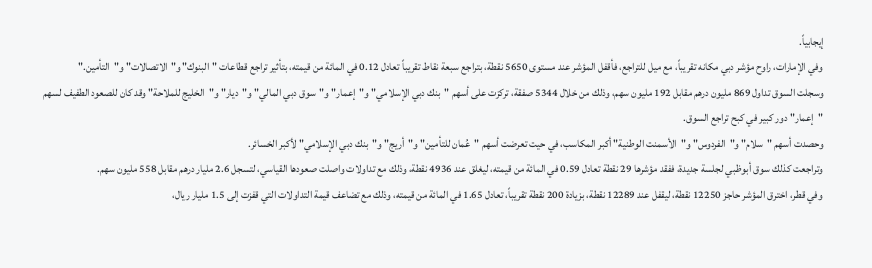إيجابياً.
وفي الإمارات، راوح مؤشر دبي مكانه تقريباً، مع ميل للتراجع، فأقفل المؤشر عند مستوى 5650 نقطة، بتراجع سبعة نقاط تقريباً تعادل 0.12 في المائة من قيمته، بتأثير تراجع قطاعات "البنوك" و"الاتصالات" و"التأمين."
وسجلت السوق تداول 869 مليون درهم مقابل 192 مليون سهم، وذلك من خلال 5344 صفقة، تركزت على أسهم "بنك دبي الإسلامي" و"إعمار" و"سوق دبي المالي" و"ديار" و"الخليج للملاحة" وقد كان للصعود الطفيف لسهم "إعمار" دور كبير في كبح تراجع السوق.
وحصدت أسهم "سلام" و"الفردوس" و"الأسمنت الوطنية" أكبر المكاسب، في حيت تعرضت أسهم "عُمان للتأمين" و"أريج" و"بنك دبي الإسلامي" لأكبر الخسائر.
وتراجعت كذلك سوق أبوظبي لجلسة جديدة، ففقد مؤشرها 29 نقطة تعادل 0.59 في المائة من قيمته، ليغلق عند 4936 نقطة، وذلك مع تداولات واصلت صعودها القياسي، لتسجل 2.6 مليار درهم مقابل 558 مليون سهم.
وفي قطر، اخترق المؤشر حاجز 12250 نقطة، ليقفل عند 12289 نقطة، بزيادة 200 نقطة تقريباً، تعادل 1.65 في المائة من قيمته، وذلك مع تضاعف قيمة التداولات التي قفزت إلى 1.5 مليار ريال،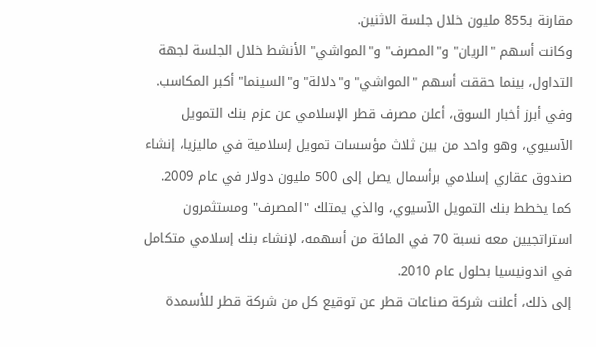مقارنة بـ855 مليون خلال جلسة الاثنين.
وكانت أسهم "الريان" و"المصرف" و"المواشي" الأنشط خلال الجلسة لجهة التداول، بينما حققت أسهم "المواشي" و"دلالة" و"السينما" أكبر المكاسب.
وفي أبرز أخبار السوق، أعلن مصرف قطر الإسلامي عن عزم بنك التمويل الآسيوي، وهو واحد من بين ثلاث مؤسسات تمويل إسلامية في ماليزيا، إنشاء صندوق عقاري إسلامي برأسمال يصل إلى 500 مليون دولار في عام 2009.
كما يخطط بنك التمويل الآسيوي، والذي يمتلك "المصرف" ومستثمرون استراتجيين معه نسبة 70 في المائة من أسهمه، لإنشاء بنك إسلامي متكامل في اندونيسيا بحلول عام 2010.
إلى ذلك، أعلنت شركة صناعات قطر عن توقيع كل من شركة قطر للأسمدة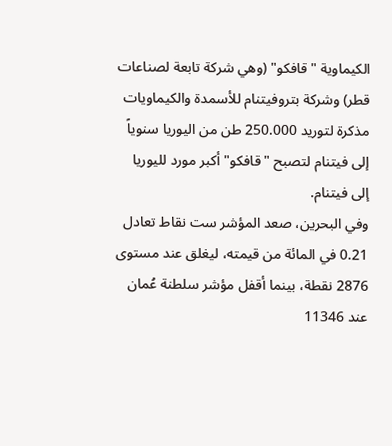الكيماوية "قافكو" (وهي شركة تابعة لصناعات قطر) وشركة بتروفيتنام للأسمدة والكيماويات مذكرة لتوريد 250.000 طن من اليوريا سنوياً إلى فيتنام لتصبح "قافكو" أكبر مورد لليوريا إلى فيتنام.
وفي البحرين، صعد المؤشر ست نقاط تعادل 0.21 في المائة من قيمته، ليغلق عند مستوى 2876 نقطة، بينما أقفل مؤشر سلطنة عُمان عند 11346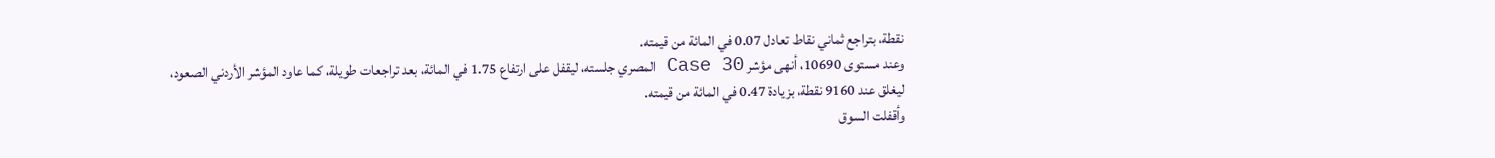نقطة، بتراجع ثماني نقاط تعادل 0.07 في المائة من قيمته.
وعند مستوى 10690، أنهى مؤشر Case 30 المصري جلسته، ليقفل على ارتفاع 1.75 في المائة، بعد تراجعات طويلة، كما عاود المؤشر الأردني الصعود، ليغلق عند 9160 نقطة، بزيادة 0.47 في المائة من قيمته.
وأقفلت السوق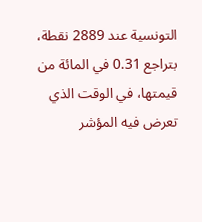التونسية عند 2889 نقطة، بتراجع 0.31 في المائة من قيمتها، في الوقت الذي تعرض فيه المؤشر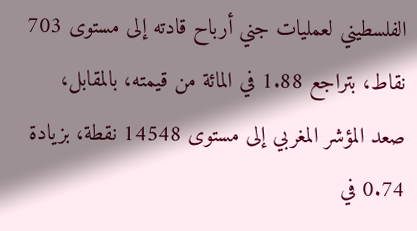الفلسطيني لعمليات جني أرباح قادته إلى مستوى 703 نقاط، بتراجع 1.88 في المائة من قيمته، بالمقابل، صعد المؤشر المغربي إلى مستوى 14548 نقطة، بزيادة 0.74 في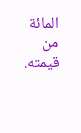المائة من قيمته.